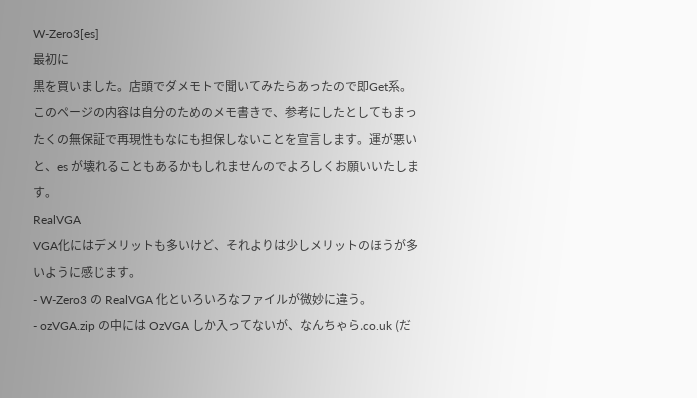W-Zero3[es]
最初に
黒を買いました。店頭でダメモトで聞いてみたらあったので即Get系。
このページの内容は自分のためのメモ書きで、参考にしたとしてもまったくの無保証で再現性もなにも担保しないことを宣言します。運が悪いと、es が壊れることもあるかもしれませんのでよろしくお願いいたします。
RealVGA
VGA化にはデメリットも多いけど、それよりは少しメリットのほうが多いように感じます。
- W-Zero3 の RealVGA 化といろいろなファイルが微妙に違う。
- ozVGA.zip の中には OzVGA しか入ってないが、なんちゃら.co.uk (だ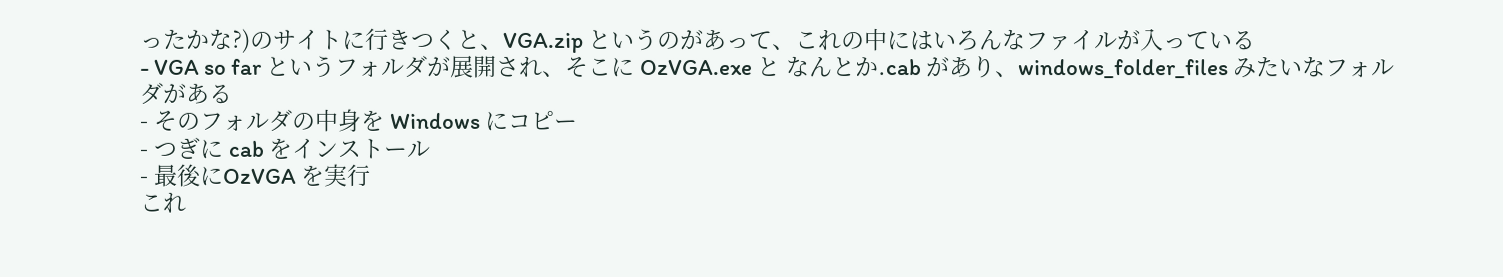ったかな?)のサイトに行きつくと、VGA.zip というのがあって、これの中にはいろんなファイルが入っている
- VGA so far というフォルダが展開され、そこに OzVGA.exe と なんとか.cab があり、windows_folder_files みたいなフォルダがある
- そのフォルダの中身を Windows にコピー
- つぎに cab をインストール
- 最後にOzVGA を実行
これ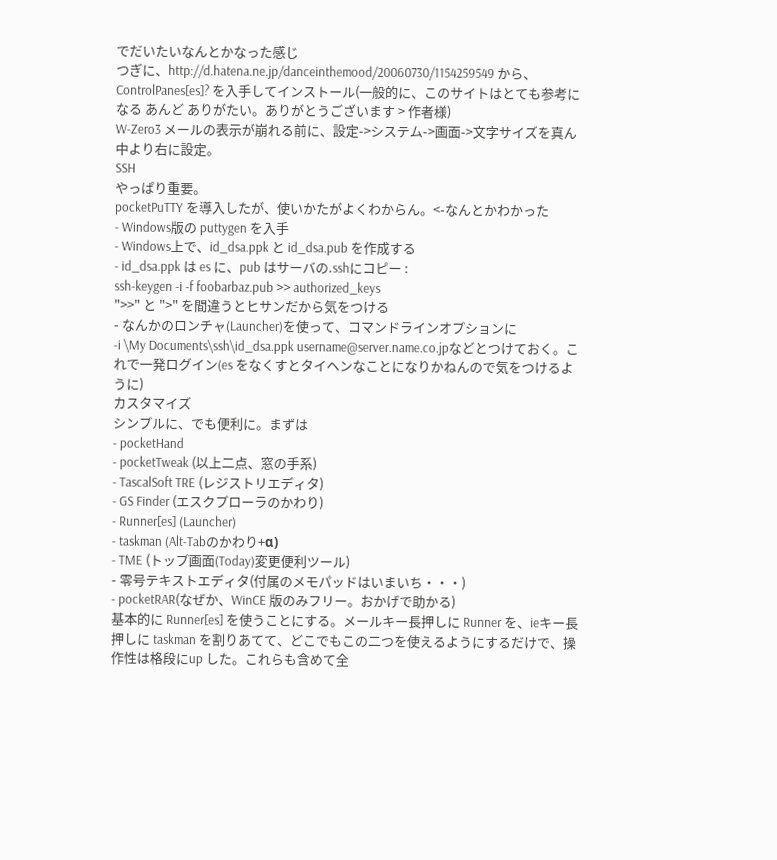でだいたいなんとかなった感じ
つぎに、http://d.hatena.ne.jp/danceinthemood/20060730/1154259549 から、ControlPanes[es]? を入手してインストール(一般的に、このサイトはとても参考になる あんど ありがたい。ありがとうございます > 作者様)
W-Zero3 メールの表示が崩れる前に、設定->システム->画面->文字サイズを真ん中より右に設定。
SSH
やっぱり重要。
pocketPuTTY を導入したが、使いかたがよくわからん。<-なんとかわかった
- Windows版の puttygen を入手
- Windows上で、id_dsa.ppk と id_dsa.pub を作成する
- id_dsa.ppk は es に、pub はサーバの.sshにコピー :
ssh-keygen -i -f foobarbaz.pub >> authorized_keys
">>" と ">" を間違うとヒサンだから気をつける
- なんかのロンチャ(Launcher)を使って、コマンドラインオプションに
-i \My Documents\ssh\id_dsa.ppk username@server.name.co.jpなどとつけておく。これで一発ログイン(es をなくすとタイヘンなことになりかねんので気をつけるように)
カスタマイズ
シンプルに、でも便利に。まずは
- pocketHand
- pocketTweak (以上二点、窓の手系)
- TascalSoft TRE (レジストリエディタ)
- GS Finder (エスクプローラのかわり)
- Runner[es] (Launcher)
- taskman (Alt-Tabのかわり+α)
- TME (トップ画面(Today)変更便利ツール)
- 零号テキストエディタ(付属のメモパッドはいまいち・・・)
- pocketRAR(なぜか、WinCE 版のみフリー。おかげで助かる)
基本的に Runner[es] を使うことにする。メールキー長押しに Runner を、ieキー長押しに taskman を割りあてて、どこでもこの二つを使えるようにするだけで、操作性は格段にup した。これらも含めて全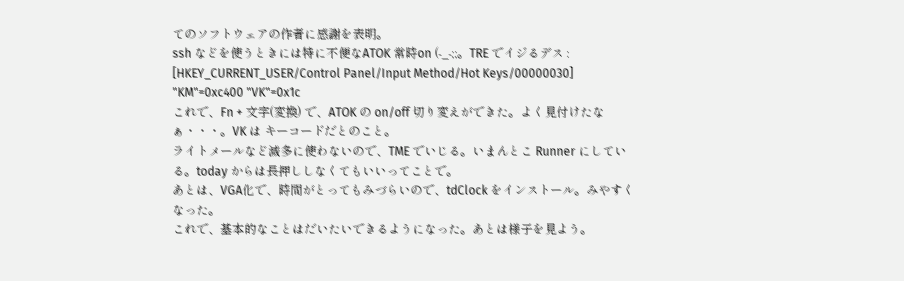てのソフトウェアの作者に感謝を表明。
ssh などを使うときには特に不便なATOK 常時on (-_-;;。TRE でイジるデス :
[HKEY_CURRENT_USER/Control Panel/Input Method/Hot Keys/00000030] "KM"=0xc400 "VK"=0x1c
これで、Fn + 文字(変換) で、ATOK の on/off 切り変えができた。よく見付けたなぁ・・・。VK は キーコードだとのこと。
ライトメールなど滅多に使わないので、TME でいじる。いまんとこ Runner にしている。today からは長押ししなくてもいいってことで。
あとは、VGA化で、時間がとってもみづらいので、tdClock をインストール。みやすくなった。
これで、基本的なことはだいたいできるようになった。あとは様子を見よう。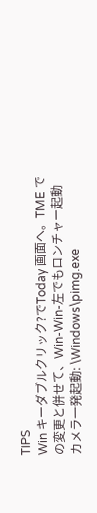TIPS
Win キーダブルクリック?でToday 画面へ。TME での変更と併せて、Win-Win-左でもロンチャー起動
カメラ一発起動: \Windows\pimg.exe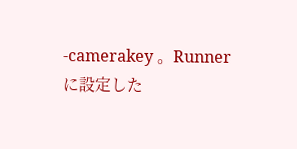-camerakey 。Runner に設定した